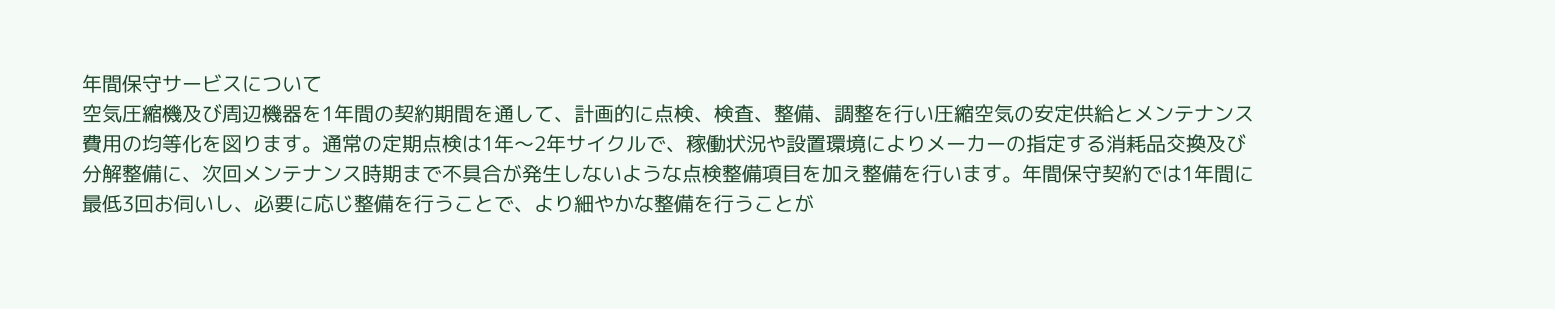年間保守サービスについて
空気圧縮機及び周辺機器を1年間の契約期間を通して、計画的に点検、検査、整備、調整を行い圧縮空気の安定供給とメンテナンス費用の均等化を図ります。通常の定期点検は1年〜2年サイクルで、稼働状況や設置環境によりメーカーの指定する消耗品交換及び分解整備に、次回メンテナンス時期まで不具合が発生しないような点検整備項目を加え整備を行います。年間保守契約では1年間に最低3回お伺いし、必要に応じ整備を行うことで、より細やかな整備を行うことが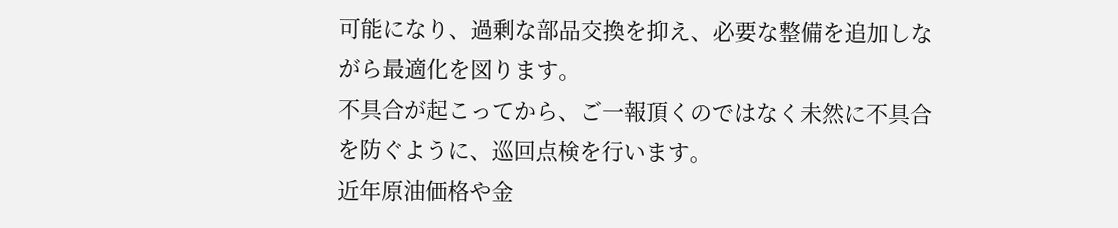可能になり、過剰な部品交換を抑え、必要な整備を追加しながら最適化を図ります。
不具合が起こってから、ご一報頂くのではなく未然に不具合を防ぐように、巡回点検を行います。
近年原油価格や金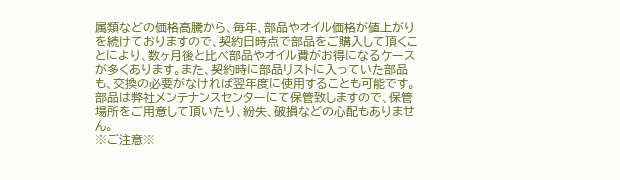属類などの価格高騰から、毎年、部品やオイル価格が値上がりを続けておりますので、契約日時点で部品をご購入して頂くことにより、数ヶ月後と比べ部品やオイル費がお得になるケースが多くあります。また、契約時に部品リストに入っていた部品も、交換の必要がなければ翌年度に使用することも可能です。部品は弊社メンテナンスセンターにて保管致しますので、保管場所をご用意して頂いたり、紛失、破損などの心配もありません。
※ご注意※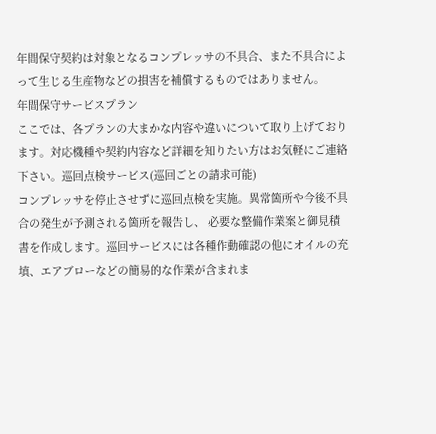年間保守契約は対象となるコンプレッサの不具合、また不具合によって生じる生産物などの損害を補償するものではありません。
年間保守サービスプラン
ここでは、各プランの大まかな内容や違いについて取り上げております。対応機種や契約内容など詳細を知りたい方はお気軽にご連絡下さい。巡回点検サービス(巡回ごとの請求可能)
コンプレッサを停止させずに巡回点検を実施。異常箇所や今後不具合の発生が予測される箇所を報告し、 必要な整備作業案と御見積書を作成します。巡回サービスには各種作動確認の他にオイルの充填、エアブローなどの簡易的な作業が含まれま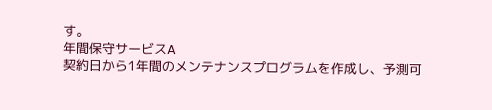す。
年間保守サービスA
契約日から1年間のメンテナンスプログラムを作成し、予測可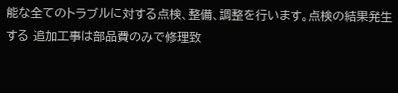能な全てのトラブルに対する点検、整備、調整を行います。点検の結果発生する 追加工事は部品費のみで修理致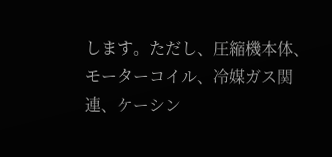します。ただし、圧縮機本体、モーターコイル、冷媒ガス関連、ケーシン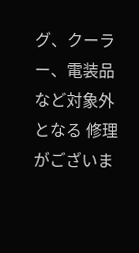グ、クーラー、電装品など対象外となる 修理がございま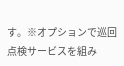す。※オプションで巡回点検サービスを組み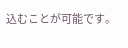込むことが可能です。